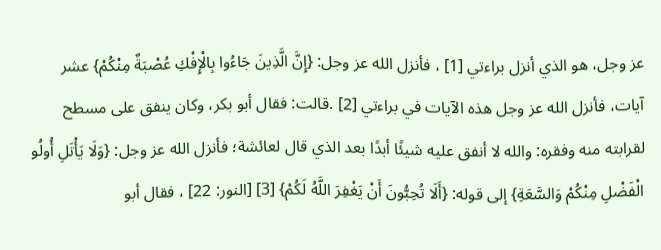عز وجل، هو الذي أنزل براءتي [1] ، فأنزل الله عز وجل: {إِنَّ الَّذِينَ جَاءُوا بِالْإِفْكِ عُصْبَةٌ مِنْكُمْ} عشر آيات، فأنزل الله عز وجل هذه الآيات في براءتي [2] .قالت: فقال أبو بكر، وكان ينفق على مسطح لقرابته منه وفقره: والله لا أنفق عليه شيئًا أبدًا بعد الذي قال لعائشة؛ فأنزل الله عز وجل: {وَلَا يَأْتَلِ أُولُو الْفَضْلِ مِنْكُمْ وَالسَّعَةِ} إلى قوله: {أَلَا تُحِبُّونَ أَنْ يَغْفِرَ اللَّهُ لَكُمْ} [3] [النور: 22] ، فقال أبو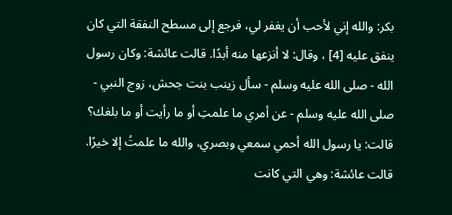بكر: والله إني لأحب أن يغفر لي، فرجع إلى مسطح النفقة التي كان ينفق عليه [4] ، وقال: لا أنزعها منه أبدًا. قالت عائشة: وكان رسول الله - صلى الله عليه وسلم - سأل زينب بنت جحش، زوج النبي - صلى الله عليه وسلم - عن أمري ما علمتِ أو ما رأيت أو ما بلغك؟ قالت: يا رسول الله أحمي سمعي وبصري، والله ما علمتُ إلا خيرًا. قالت عائشة: وهي التي كانت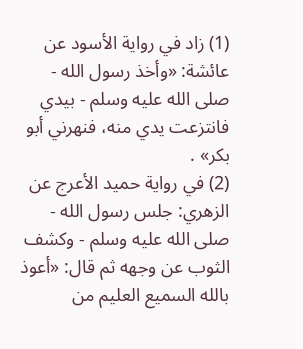(1) زاد في رواية الأسود عن عائشة: «وأخذ رسول الله - صلى الله عليه وسلم - بيدي فانتزعت يدي منه، فنهرني أبو بكر» .
(2) في رواية حميد الأعرج عن الزهري: جلس رسول الله - صلى الله عليه وسلم - وكشف الثوب عن وجهه ثم قال: «أعوذ بالله السميع العليم من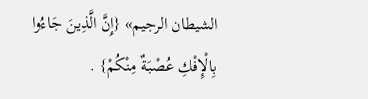الشيطان الرجيم» {إِنَّ الَّذِينَ جَاءُوا بِالْإِفْكِ عُصْبَةٌ مِنْكُمْ} .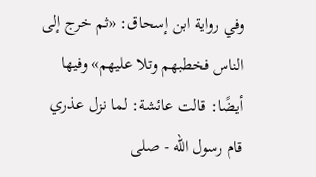وفي رواية ابن إسحاق: «ثم خرج إلى الناس فخطبهم وتلا عليهم» وفيها أيضًا: قالت عائشة: لما نزل عذري قام رسول الله - صلى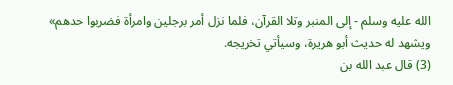الله عليه وسلم - إلى المنبر وتلا القرآن، فلما نزل أمر برجلين وامرأة فضربوا حدهم» ويشهد له حديث أبو هريرة، وسيأتي تخريجه.
(3) قال عبد الله بن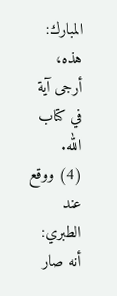المبارك: هذه، أرجى آية في كتاب الله.
(4) ووقع عند الطبري: أنه صار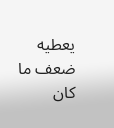يعطيه ضعف ما كان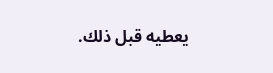يعطيه قبل ذلك.